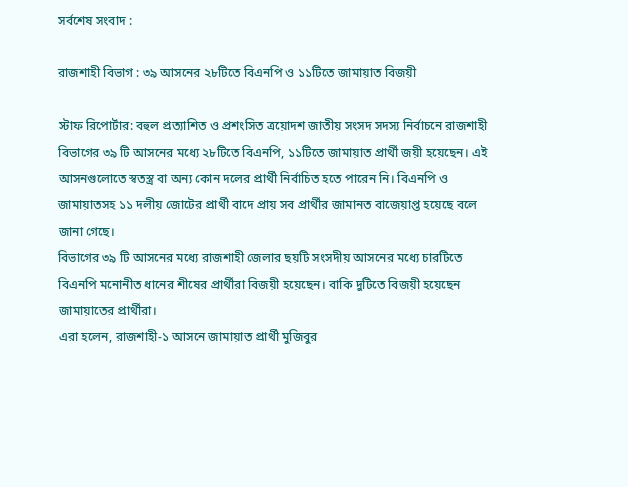সর্বশেষ সংবাদ :

রাজশাহী বিভাগ : ৩৯ আসনের ২৮টিতে বিএনপি ও ১১টিতে জামায়াত বিজয়ী

স্টাফ রিপোর্টার: বহুল প্রত্যাশিত ও প্রশংসিত ত্রয়োদশ জাতীয় সংসদ সদস্য নির্বাচনে রাজশাহী বিভাগের ৩৯ টি আসনের মধ্যে ২৮টিতে বিএনপি, ১১টিতে জামায়াত প্রার্থী জয়ী হয়েছেন। এই আসনগুলোতে স্বতস্ত্র বা অন্য কোন দলের প্রার্থী নির্বাচিত হতে পারেন নি। বিএনপি ও জামায়াতসহ ১১ দলীয় জোটের প্রার্থী বাদে প্রায় সব প্রার্থীর জামানত বাজেয়াপ্ত হয়েছে বলে জানা গেছে।
বিভাগের ৩৯ টি আসনের মধ্যে রাজশাহী জেলার ছয়টি সংসদীয় আসনের মধ্যে চারটিতে বিএনপি মনোনীত ধানের শীষের প্রার্থীরা বিজয়ী হয়েছেন। বাকি দুটিতে বিজয়ী হয়েছেন জামায়াতের প্রার্থীরা।
এরা হলেন, রাজশাহী-১ আসনে জামায়াত প্রার্থী মুজিবুর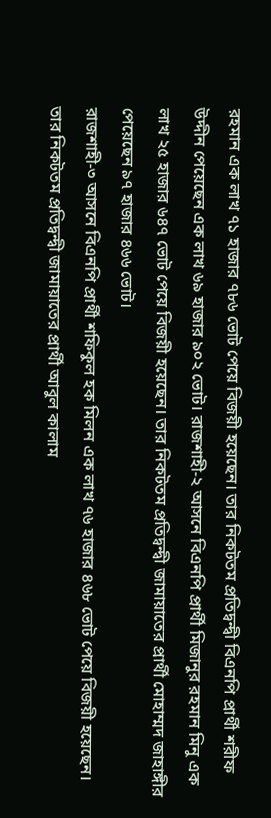রহমান এক লাখ ৭১ হাজার ৭৮৬ ভোট পেয়ে বিজয়ী হয়েছেন। তার নিকটতম প্রতিদ্বন্দ্বী বিএনপি প্রার্থী শরীফ উদ্দীন পেয়েছেন এক লাখ ৬৯ হাজার ৯০২ ভোট। রাজশাহী-২ আসনে বিএনপি প্রার্থী মিজানুর রহমান মিনু এক লাখ ২৫ হাজার ৬৪৭ ভোট পেয়ে বিজয়ী হয়েছেন। তার নিকটতম প্রতিদ্বন্দ্বী জামায়াতের প্রার্থী মোহাম্মদ জাহাঙ্গীর পেয়েছেন ৯৭ হাজার ৪৬৬ ভোট।
রাজশাহী-৩ আসনে বিএনপি প্রার্থী শফিকুল হক মিলন এক লাখ ৭৬ হাজার ৪৬৮ ভোট পেয়ে বিজয়ী হয়েছেন। তার নিকটতম প্রতিদ্বন্দ্বী জামায়াতের প্রার্থী আবুল কালাম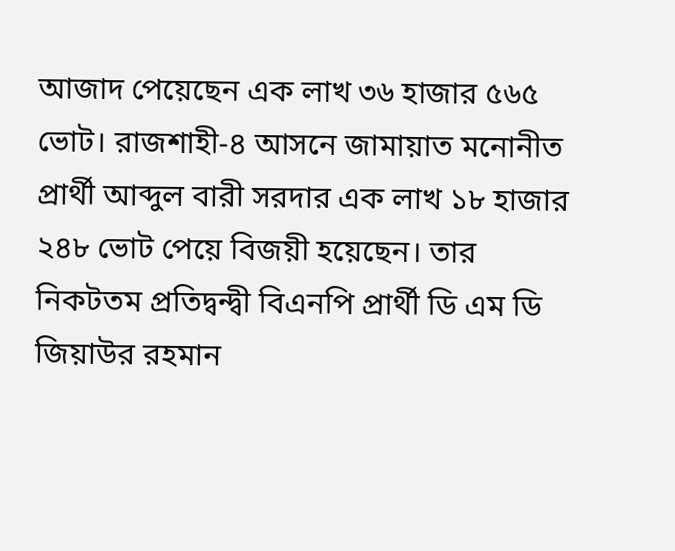আজাদ পেয়েছেন এক লাখ ৩৬ হাজার ৫৬৫ ভোট। রাজশাহী-৪ আসনে জামায়াত মনোনীত প্রার্থী আব্দুল বারী সরদার এক লাখ ১৮ হাজার ২৪৮ ভোট পেয়ে বিজয়ী হয়েছেন। তার নিকটতম প্রতিদ্বন্দ্বী বিএনপি প্রার্থী ডি এম ডি জিয়াউর রহমান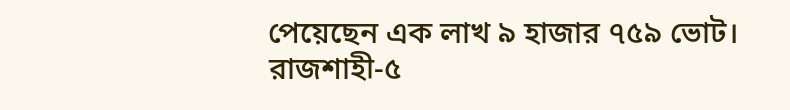পেয়েছেন এক লাখ ৯ হাজার ৭৫৯ ভোট। রাজশাহী-৫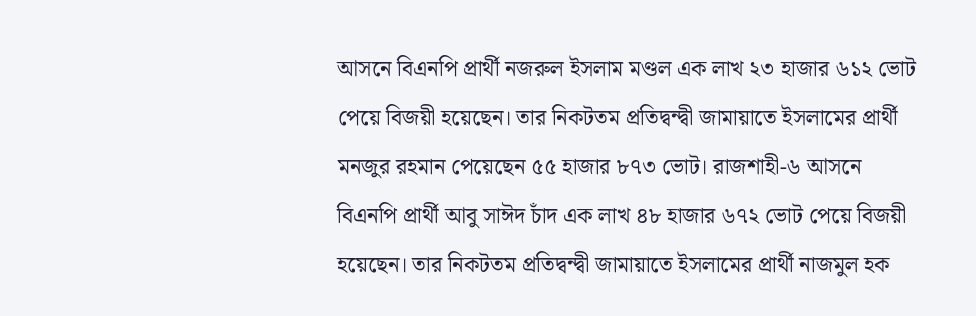আসনে বিএনপি প্রার্থী নজরুল ইসলাম মণ্ডল এক লাখ ২৩ হাজার ৬১২ ভোট পেয়ে বিজয়ী হয়েছেন। তার নিকটতম প্রতিদ্বন্দ্বী জামায়াতে ইসলামের প্রার্থী মনজুর রহমান পেয়েছেন ৫৫ হাজার ৮৭৩ ভোট। রাজশাহী-৬ আসনে বিএনপি প্রার্থী আবু সাঈদ চাঁদ এক লাখ ৪৮ হাজার ৬৭২ ভোট পেয়ে বিজয়ী হয়েছেন। তার নিকটতম প্রতিদ্বন্দ্বী জামায়াতে ইসলামের প্রার্থী নাজমুল হক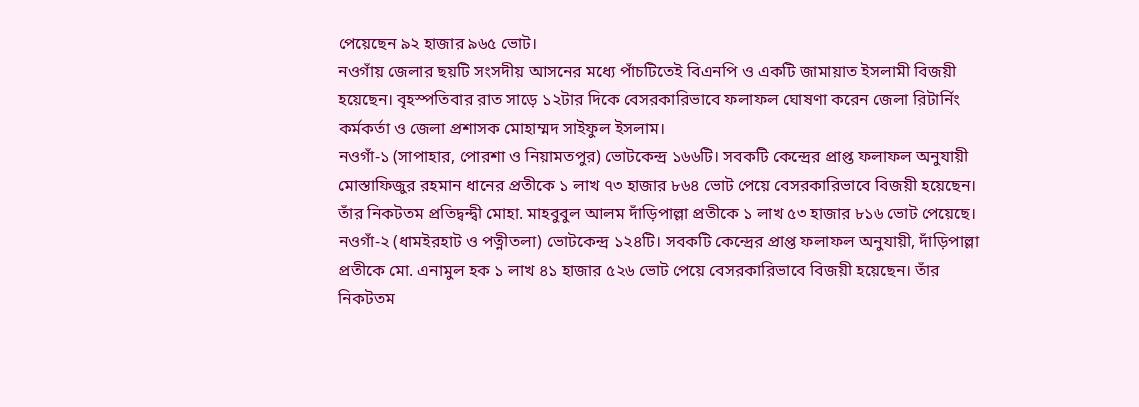পেয়েছেন ৯২ হাজার ৯৬৫ ভোট।
নওগাঁয় জেলার ছয়টি সংসদীয় আসনের মধ্যে পাঁচটিতেই বিএনপি ও একটি জামায়াত ইসলামী বিজয়ী হয়েছেন। বৃহস্পতিবার রাত সাড়ে ১২টার দিকে বেসরকারিভাবে ফলাফল ঘোষণা করেন জেলা রিটার্নিং কর্মকর্তা ও জেলা প্রশাসক মোহাম্মদ সাইফুল ইসলাম।
নওগাঁ-১ (সাপাহার, পোরশা ও নিয়ামতপুর) ভোটকেন্দ্র ১৬৬টি। সবকটি কেন্দ্রের প্রাপ্ত ফলাফল অনুযায়ী মোস্তাফিজুর রহমান ধানের প্রতীকে ১ লাখ ৭৩ হাজার ৮৬৪ ভোট পেয়ে বেসরকারিভাবে বিজয়ী হয়েছেন। তাঁর নিকটতম প্রতিদ্বন্দ্বী মোহা. মাহবুবুল আলম দাঁড়িপাল্লা প্রতীকে ১ লাখ ৫৩ হাজার ৮১৬ ভোট পেয়েছে।
নওগাঁ-২ (ধামইরহাট ও পত্নীতলা) ভোটকেন্দ্র ১২৪টি। সবকটি কেন্দ্রের প্রাপ্ত ফলাফল অনুযায়ী, দাঁড়িপাল্লা প্রতীকে মো. এনামুল হক ১ লাখ ৪১ হাজার ৫২৬ ভোট পেয়ে বেসরকারিভাবে বিজয়ী হয়েছেন। তাঁর নিকটতম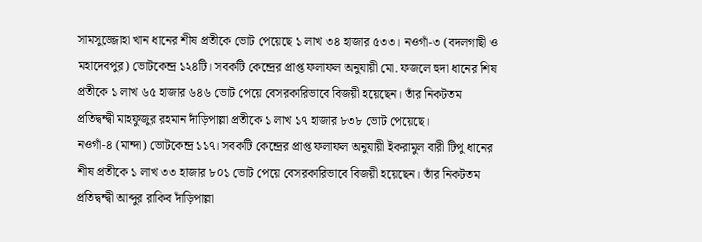সামসুজ্জোহা খান ধানের শীষ প্রতীকে ভোট পেয়েছে ১ লাখ ৩৪ হাজার ৫৩৩। নওগাঁ-৩ (বদলগাছী ও মহাদেবপুর) ভোটকেন্দ্র ১২৪টি। সবকটি কেন্দ্রের প্রাপ্ত ফলাফল অনুযায়ী মো. ফজলে হুদা ধানের শিষ প্রতীকে ১ লাখ ৬৫ হাজার ৬৪৬ ভোট পেয়ে বেসরকারিভাবে বিজয়ী হয়েছেন। তাঁর নিকটতম প্রতিদ্বন্দ্বী মাহফুজুর রহমান দাঁড়িপাল্লা প্রতীকে ১ লাখ ১৭ হাজার ৮৩৮ ভোট পেয়েছে।
নওগাঁ-৪ (মান্দা) ভোটকেন্দ্র ১১৭। সবকটি কেন্দ্রের প্রাপ্ত ফলাফল অনুযায়ী ইকরামুল বারী টিপু ধানের শীষ প্রতীকে ১ লাখ ৩৩ হাজার ৮০১ ভোট পেয়ে বেসরকারিভাবে বিজয়ী হয়েছেন। তাঁর নিকটতম প্রতিদ্বন্দ্বী আব্দুর রাকিব দাঁড়িপাল্লা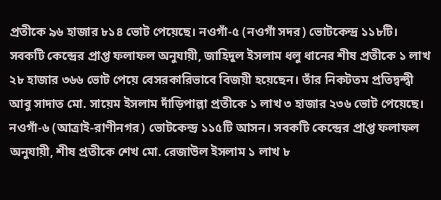প্রতীকে ৯৬ হাজার ৮১৪ ভোট পেয়েছে। নওগাঁ-৫ (নওগাঁ সদর) ভোটকেন্দ্র ১১৮টি। সবকটি কেন্দ্রের প্রাপ্ত ফলাফল অনুযায়ী, জাহিদুল ইসলাম ধলু ধানের শীষ প্রতীকে ১ লাখ ২৮ হাজার ৩৬৬ ভোট পেয়ে বেসরকারিভাবে বিজয়ী হয়েছেন। তাঁর নিকটতম প্রতিদ্বন্দ্বী আবু সাদাত মো. সায়েম ইসলাম দাঁড়িপাল্লা প্রতীকে ১ লাখ ৩ হাজার ২৩৬ ভোট পেয়েছে।
নওগাঁ-৬ (আত্রাই-রাণীনগর) ভোটকেন্দ্র ১১৫টি আসন। সবকটি কেন্দ্রের প্রাপ্ত ফলাফল অনুযায়ী, শীষ প্রতীকে শেখ মো. রেজাউল ইসলাম ১ লাখ ৮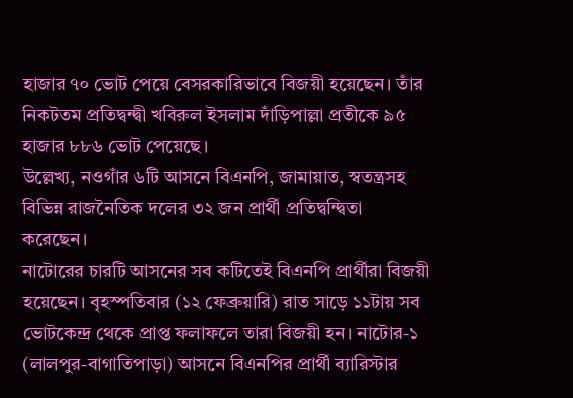হাজার ৭০ ভোট পেয়ে বেসরকারিভাবে বিজয়ী হয়েছেন। তাঁর নিকটতম প্রতিদ্বন্দ্বী খবিরুল ইসলাম দাঁড়িপাল্লা প্রতীকে ৯৫ হাজার ৮৮৬ ভোট পেয়েছে।
উল্লেখ্য, নওগাঁর ৬টি আসনে বিএনপি, জামায়াত, স্বতন্ত্রসহ বিভিন্ন রাজনৈতিক দলের ৩২ জন প্রার্থী প্রতিদ্বন্দ্বিতা করেছেন।
নাটোরের চারটি আসনের সব কটিতেই বিএনপি প্রার্থীরা বিজয়ী হয়েছেন। বৃহস্পতিবার (১২ ফেব্রুয়ারি) রাত সাড়ে ১১টায় সব ভোটকেন্দ্র থেকে প্রাপ্ত ফলাফলে তারা বিজয়ী হন। নাটোর-১ (লালপুর-বাগাতিপাড়া) আসনে বিএনপির প্রার্থী ব্যারিস্টার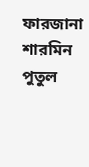ফারজানা শারমিন পুতুল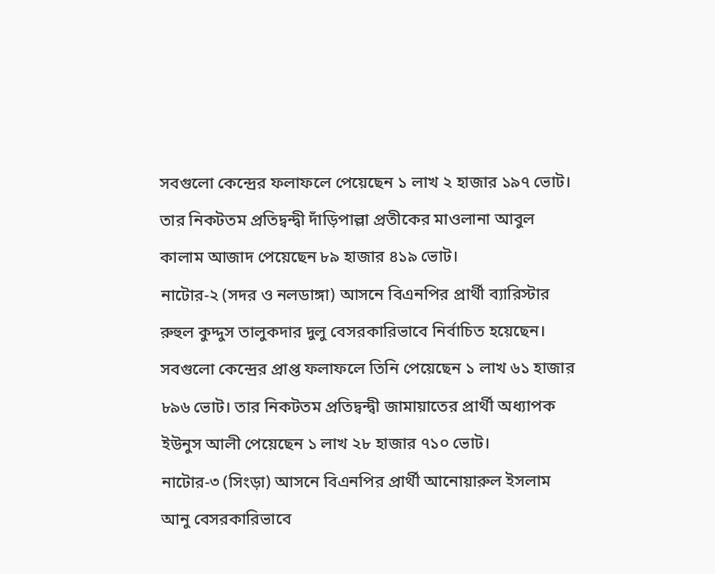সবগুলো কেন্দ্রের ফলাফলে পেয়েছেন ১ লাখ ২ হাজার ১৯৭ ভোট। তার নিকটতম প্রতিদ্বন্দ্বী দাঁড়িপাল্লা প্রতীকের মাওলানা আবুল কালাম আজাদ পেয়েছেন ৮৯ হাজার ৪১৯ ভোট।
নাটোর-২ (সদর ও নলডাঙ্গা) আসনে বিএনপির প্রার্থী ব্যারিস্টার রুহুল কুদ্দুস তালুকদার দুলু বেসরকারিভাবে নির্বাচিত হয়েছেন। সবগুলো কেন্দ্রের প্রাপ্ত ফলাফলে তিনি পেয়েছেন ১ লাখ ৬১ হাজার ৮৯৬ ভোট। তার নিকটতম প্রতিদ্বন্দ্বী জামায়াতের প্রার্থী অধ্যাপক ইউনুস আলী পেয়েছেন ১ লাখ ২৮ হাজার ৭১০ ভোট।
নাটোর-৩ (সিংড়া) আসনে বিএনপির প্রার্থী আনোয়ারুল ইসলাম আনু বেসরকারিভাবে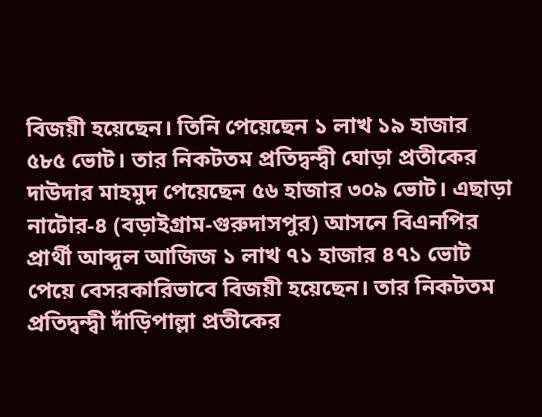বিজয়ী হয়েছেন। তিনি পেয়েছেন ১ লাখ ১৯ হাজার ৫৮৫ ভোট। তার নিকটতম প্রতিদ্বন্দ্বী ঘোড়া প্রতীকের দাউদার মাহমুদ পেয়েছেন ৫৬ হাজার ৩০৯ ভোট। এছাড়া নাটোর-৪ (বড়াইগ্রাম-গুরুদাসপুর) আসনে বিএনপির প্রার্থী আব্দুল আজিজ ১ লাখ ৭১ হাজার ৪৭১ ভোট পেয়ে বেসরকারিভাবে বিজয়ী হয়েছেন। তার নিকটতম প্রতিদ্বন্দ্বী দাঁড়িপাল্লা প্রতীকের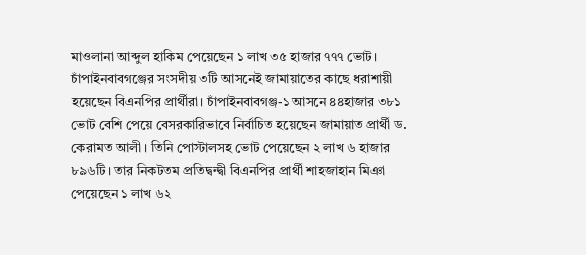মাওলানা আব্দুল হাকিম পেয়েছেন ১ লাখ ৩৫ হাজার ৭৭৭ ভোট।
চাঁপাইনবাবগঞ্জের সংসদীয় ৩টি আসনেই জামায়াতের কাছে ধরাশায়ী হয়েছেন বিএনপির প্রার্থীরা। চাঁপাইনবাবগঞ্জ-১ আসনে ৪৪হাজার ৩৮১ ভোট বেশি পেয়ে বেসরকারিভাবে নির্বাচিত হয়েছেন জামায়াত প্রার্থী ড. কেরামত আলী। তিনি পোস্টালসহ ভোট পেয়েছেন ২ লাখ ৬ হাজার ৮৯৬টি। তার নিকটতম প্রতিদ্বন্দ্বী বিএনপির প্রার্থী শাহজাহান মিঞা পেয়েছেন ১ লাখ ৬২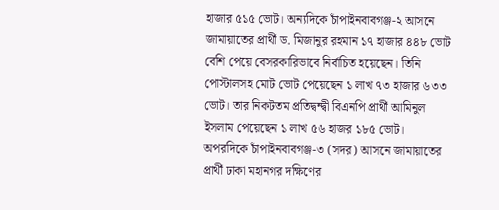হাজার ৫১৫ ভোট। অন্যদিকে চাঁপাইনবাবগঞ্জ-২ আসনে জামায়াতের প্রার্থী ড. মিজানুর রহমান ১৭ হাজার ৪৪৮ ভোট বেশি পেয়ে বেসরকারিভাবে নির্বাচিত হয়েছেন। তিনি পোস্টালসহ মোট ভোট পেয়েছেন ১ লাখ ৭৩ হাজার ৬৩৩ ভোট। তার নিকটতম প্রতিদ্বন্দ্বী বিএনপি প্রার্থী আমিনুল ইসলাম পেয়েছেন ১ লাখ ৫৬ হাজর ১৮৫ ভোট।
অপরদিকে চাঁপাইনবাবগঞ্জ-৩ (সদর) আসনে জামায়াতের প্রার্থী ঢাকা মহানগর দক্ষিণের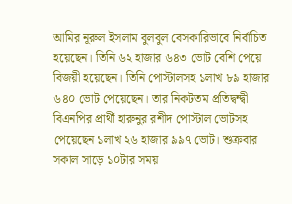আমির নূরুল ইসলাম বুলবুল বেসকারিভাবে নির্বাচিত হয়েছেন। তিনি ৬২ হাজার ৬৪৩ ভোট বেশি পেয়ে বিজয়ী হয়েছেন। তিনি পোস্টালসহ ১লাখ ৮৯ হাজার ৬৪০ ভোট পেয়েছেন। তার নিকটতম প্রতিদ্বন্দ্বী বিএনপির প্রার্থী হারুনুর রশীদ পোস্টাল ভোটসহ পেয়েছেন ১লাখ ২৬ হাজার ৯৯৭ ভোট। শুক্রবার সকাল সাড়ে ১০টার সময়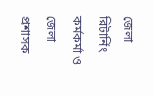জেলা রিটার্নিং কর্মকর্মা ও জেলা প্রশাসক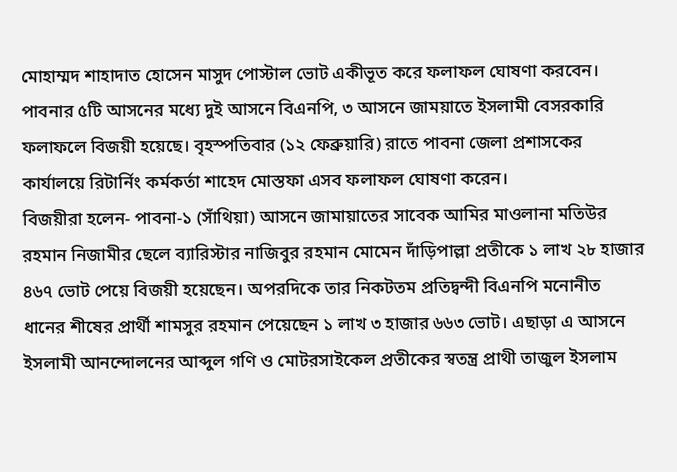মোহাম্মদ শাহাদাত হোসেন মাসুদ পোস্টাল ভোট একীভূত করে ফলাফল ঘোষণা করবেন।
পাবনার ৫টি আসনের মধ্যে দুই আসনে বিএনপি, ৩ আসনে জাময়াতে ইসলামী বেসরকারি ফলাফলে বিজয়ী হয়েছে। বৃহস্পতিবার (১২ ফেব্রুয়ারি) রাতে পাবনা জেলা প্রশাসকের কার্যালয়ে রিটার্নিং কর্মকর্তা শাহেদ মোস্তফা এসব ফলাফল ঘোষণা করেন।
বিজয়ীরা হলেন- পাবনা-১ (সাঁথিয়া) আসনে জামায়াতের সাবেক আমির মাওলানা মতিউর রহমান নিজামীর ছেলে ব্যারিস্টার নাজিবুর রহমান মোমেন দাঁড়িপাল্লা প্রতীকে ১ লাখ ২৮ হাজার ৪৬৭ ভোট পেয়ে বিজয়ী হয়েছেন। অপরদিকে তার নিকটতম প্রতিদ্বন্দী বিএনপি মনোনীত ধানের শীষের প্রার্থী শামসুর রহমান পেয়েছেন ১ লাখ ৩ হাজার ৬৬৩ ভোট। এছাড়া এ আসনে ইসলামী আনন্দোলনের আব্দুল গণি ও মোটরসাইকেল প্রতীকের স্বতন্ত্র প্রাথী তাজুল ইসলাম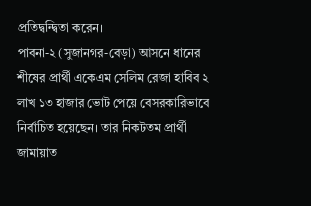প্রতিদ্বন্দ্বিতা করেন।
পাবনা-২ (সুজানগর-বেড়া) আসনে ধানের শীষের প্রার্থী একেএম সেলিম রেজা হাবিব ২ লাখ ১৩ হাজার ভোট পেয়ে বেসরকারিভাবে নির্বাচিত হয়েছেন। তার নিকটতম প্রার্থী জামায়াত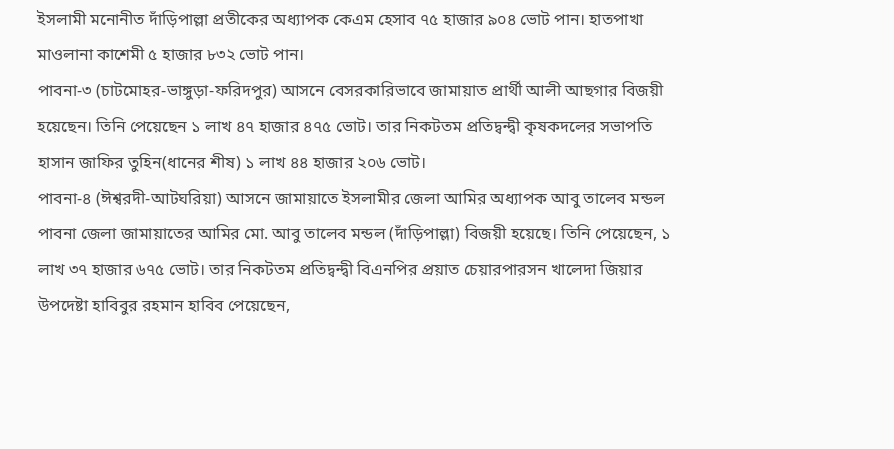ইসলামী মনোনীত দাঁড়িপাল্লা প্রতীকের অধ্যাপক কেএম হেসাব ৭৫ হাজার ৯০৪ ভোট পান। হাতপাখা মাওলানা কাশেমী ৫ হাজার ৮৩২ ভোট পান।
পাবনা-৩ (চাটমোহর-ভাঙ্গুড়া-ফরিদপুর) আসনে বেসরকারিভাবে জামায়াত প্রার্থী আলী আছগার বিজয়ী হয়েছেন। তিনি পেয়েছেন ১ লাখ ৪৭ হাজার ৪৭৫ ভোট। তার নিকটতম প্রতিদ্বন্দ্বী কৃষকদলের সভাপতি হাসান জাফির তুহিন(ধানের শীষ) ১ লাখ ৪৪ হাজার ২০৬ ভোট।
পাবনা-৪ (ঈশ্বরদী-আটঘরিয়া) আসনে জামায়াতে ইসলামীর জেলা আমির অধ্যাপক আবু তালেব মন্ডল পাবনা জেলা জামায়াতের আমির মো. আবু তালেব মন্ডল (দাঁড়িপাল্লা) বিজয়ী হয়েছে। তিনি পেয়েছেন, ১ লাখ ৩৭ হাজার ৬৭৫ ভোট। তার নিকটতম প্রতিদ্বন্দ্বী বিএনপির প্রয়াত চেয়ারপারসন খালেদা জিয়ার উপদেষ্টা হাবিবুর রহমান হাবিব পেয়েছেন,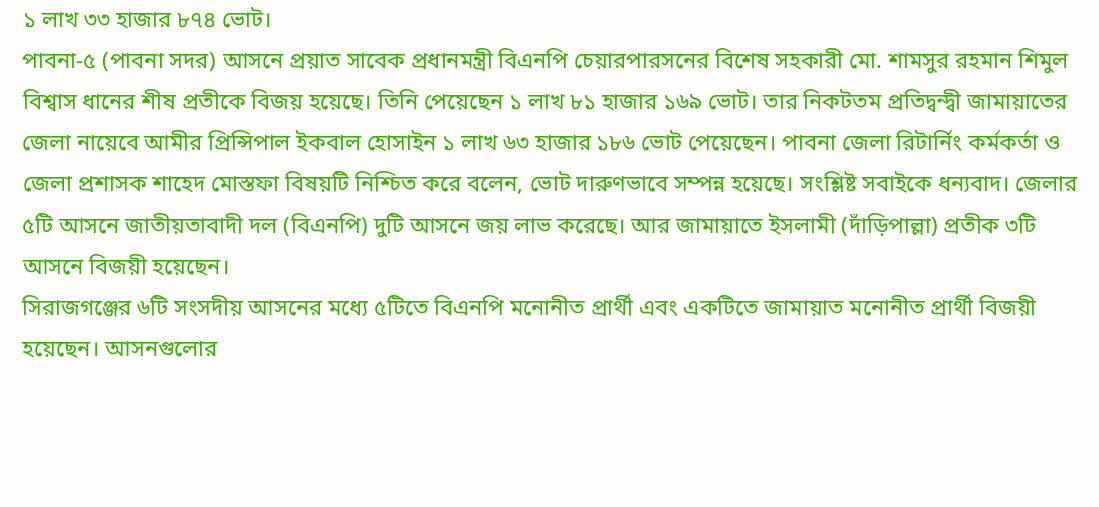১ লাখ ৩৩ হাজার ৮৭৪ ভোট।
পাবনা-৫ (পাবনা সদর) আসনে প্রয়াত সাবেক প্রধানমন্ত্রী বিএনপি চেয়ারপারসনের বিশেষ সহকারী মো. শামসুর রহমান শিমুল বিশ্বাস ধানের শীষ প্রতীকে বিজয় হয়েছে। তিনি পেয়েছেন ১ লাখ ৮১ হাজার ১৬৯ ভোট। তার নিকটতম প্রতিদ্বন্দ্বী জামায়াতের জেলা নায়েবে আমীর প্রিন্সিপাল ইকবাল হোসাইন ১ লাখ ৬৩ হাজার ১৮৬ ভোট পেয়েছেন। পাবনা জেলা রিটার্নিং কর্মকর্তা ও জেলা প্রশাসক শাহেদ মোস্তফা বিষয়টি নিশ্চিত করে বলেন, ভোট দারুণভাবে সম্পন্ন হয়েছে। সংশ্লিষ্ট সবাইকে ধন্যবাদ। জেলার ৫টি আসনে জাতীয়তাবাদী দল (বিএনপি) দুটি আসনে জয় লাভ করেছে। আর জামায়াতে ইসলামী (দাঁড়িপাল্লা) প্রতীক ৩টি আসনে বিজয়ী হয়েছেন।
সিরাজগঞ্জের ৬টি সংসদীয় আসনের মধ্যে ৫টিতে বিএনপি মনোনীত প্রার্থী এবং একটিতে জামায়াত মনোনীত প্রার্থী বিজয়ী হয়েছেন। আসনগুলোর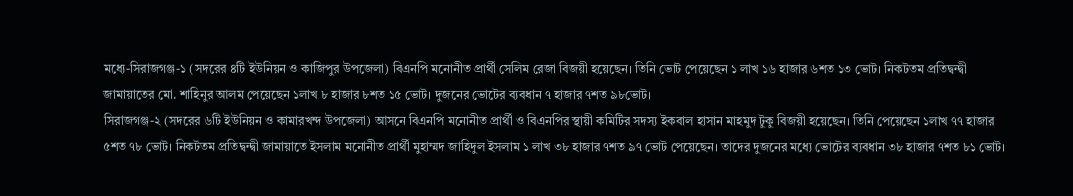মধ্যে-সিরাজগঞ্জ-১ (সদরের ৪টি ইউনিয়ন ও কাজিপুর উপজেলা) বিএনপি মনোনীত প্রার্থী সেলিম রেজা বিজয়ী হয়েছেন। তিনি ভোট পেয়েছেন ১ লাখ ১৬ হাজার ৬শত ১৩ ভোট। নিকটতম প্রতিদ্বন্দ্বী জামায়াতের মো. শাহিনুর আলম পেয়েছেন ১লাখ ৮ হাজার ৮শত ১৫ ভোট। দুজনের ভোটের ব্যবধান ৭ হাজার ৭শত ৯৮ভোট।
সিরাজগঞ্জ-২ (সদরের ৬টি ইউনিয়ন ও কামারখন্দ উপজেলা) আসনে বিএনপি মনোনীত প্রার্থী ও বিএনপির স্থায়ী কমিটির সদস্য ইকবাল হাসান মাহমুদ টুকু বিজয়ী হয়েছেন। তিনি পেয়েছেন ১লাখ ৭৭ হাজার ৫শত ৭৮ ভোট। নিকটতম প্রতিদ্বন্দ্বী জামায়াতে ইসলাম মনোনীত প্রার্থী মুহাম্মদ জাহিদুল ইসলাম ১ লাখ ৩৮ হাজার ৭শত ৯৭ ভোট পেয়েছেন। তাদের দুজনের মধ্যে ভোটের ব্যবধান ৩৮ হাজার ৭শত ৮১ ভোট।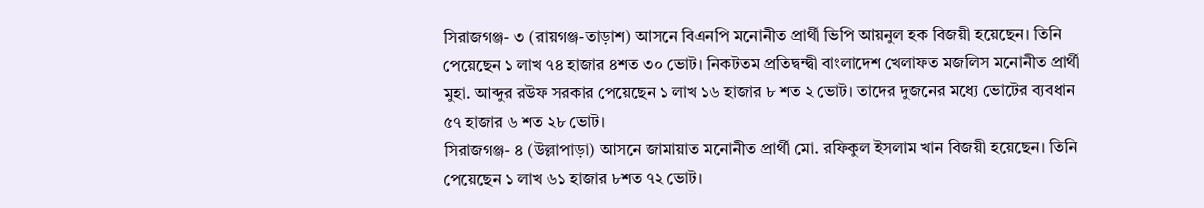সিরাজগঞ্জ- ৩ (রায়গঞ্জ-তাড়াশ) আসনে বিএনপি মনোনীত প্রার্থী ভিপি আয়নুল হক বিজয়ী হয়েছেন। তিনি পেয়েছেন ১ লাখ ৭৪ হাজার ৪শত ৩০ ভোট। নিকটতম প্রতিদ্বন্দ্বী বাংলাদেশ খেলাফত মজলিস মনোনীত প্রার্থী মুহা. আব্দুর রউফ সরকার পেয়েছেন ১ লাখ ১৬ হাজার ৮ শত ২ ভোট। তাদের দুজনের মধ্যে ভোটের ব্যবধান ৫৭ হাজার ৬ শত ২৮ ভোট।
সিরাজগঞ্জ- ৪ (উল্লাপাড়া) আসনে জামায়াত মনোনীত প্রার্থী মো. রফিকুল ইসলাম খান বিজয়ী হয়েছেন। তিনি পেয়েছেন ১ লাখ ৬১ হাজার ৮শত ৭২ ভোট।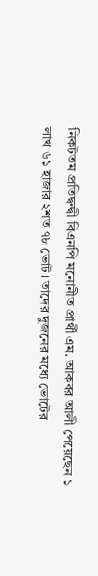নিকটতম প্রতিদ্বন্দ্বী বিএনপি মনোনীত প্রার্থী এম. আকবর আলী পেয়েছেন ১ লাখ ৬১ হাজার ২শত ৭৮ ভোট। তাদের দুজনের মধ্যে ভোটের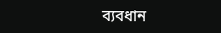ব্যবধান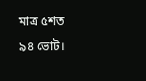মাত্র ৫শত ৯৪ ভোট।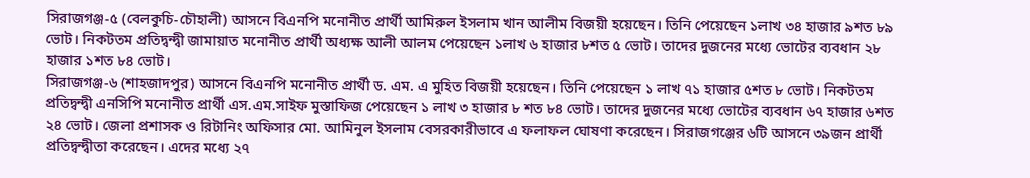সিরাজগঞ্জ-৫ (বেলকুচি-চৌহালী) আসনে বিএনপি মনোনীত প্রার্থী আমিরুল ইসলাম খান আলীম বিজয়ী হয়েছেন। তিনি পেয়েছেন ১লাখ ৩৪ হাজার ৯শত ৮৯ ভোট। নিকটতম প্রতিদ্বন্দ্বী জামায়াত মনোনীত প্রার্থী অধ্যক্ষ আলী আলম পেয়েছেন ১লাখ ৬ হাজার ৮শত ৫ ভোট। তাদের দুজনের মধ্যে ভোটের ব্যবধান ২৮ হাজার ১শত ৮৪ ভোট।
সিরাজগঞ্জ-৬ (শাহজাদপুর) আসনে বিএনপি মনোনীত প্রার্থী ড. এম. এ মুহিত বিজয়ী হয়েছেন। তিনি পেয়েছেন ১ লাখ ৭১ হাজার ৫শত ৮ ভোট। নিকটতম প্রতিদ্বন্দ্বী এনসিপি মনোনীত প্রার্থী এস.এম.সাইফ মুস্তাফিজ পেয়েছেন ১ লাখ ৩ হাজার ৮ শত ৮৪ ভোট। তাদের দুজনের মধ্যে ভোটের ব্যবধান ৬৭ হাজার ৬শত ২৪ ভোট। জেলা প্রশাসক ও রিটানিং অফিসার মো. আমিনুল ইসলাম বেসরকারীভাবে এ ফলাফল ঘোষণা করেছেন। সিরাজগঞ্জের ৬টি আসনে ৩৯জন প্রার্থী প্রতিদ্বন্দ্বীতা করেছেন। এদের মধ্যে ২৭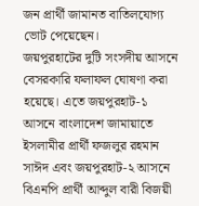জন প্রার্থী জামানত বাতিলযোগ্য ভোট পেয়েছেন।
জয়পুরহাটের দুটি সংসদীয় আসনে বেসরকারি ফলাফল ঘোষণা করা হয়েছে। এতে জয়পুরহাট-১ আসনে বাংলাদেশ জামায়াতে ইসলামীর প্রার্থী ফজলুর রহমান সাঈদ এবং জয়পুরহাট-২ আসনে বিএনপি প্রার্থী আব্দুল বারী বিজয়ী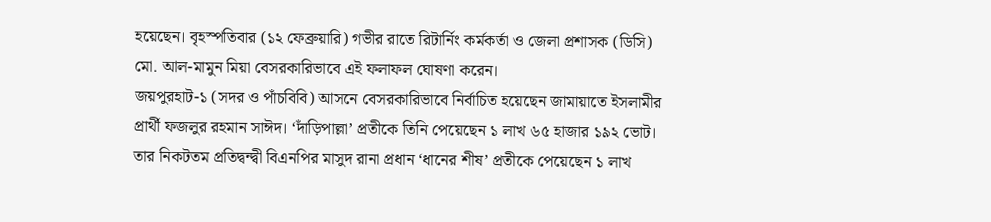হয়েছেন। বৃহস্পতিবার (১২ ফেব্রুয়ারি) গভীর রাতে রিটার্নিং কর্মকর্তা ও জেলা প্রশাসক (ডিসি) মো. আল-মামুন মিয়া বেসরকারিভাবে এই ফলাফল ঘোষণা করেন।
জয়পুরহাট-১ (সদর ও পাঁচবিবি) আসনে বেসরকারিভাবে নির্বাচিত হয়েছেন জামায়াতে ইসলামীর প্রার্থী ফজলুর রহমান সাঈদ। ‘দাঁড়িপাল্লা’ প্রতীকে তিনি পেয়েছেন ১ লাখ ৬৫ হাজার ১৯২ ভোট। তার নিকটতম প্রতিদ্বন্দ্বী বিএনপির মাসুদ রানা প্রধান ‘ধানের শীষ’ প্রতীকে পেয়েছেন ১ লাখ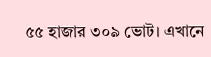৫৫ হাজার ৩০৯ ভোট। এখানে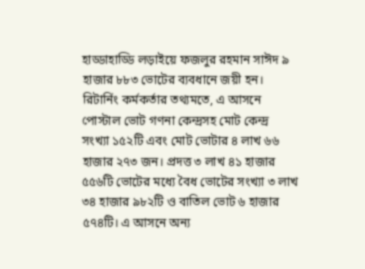হাড্ডাহাড্ডি লড়াইয়ে ফজলুর রহমান সাঈদ ৯ হাজার ৮৮৩ ভোটের ব্যবধানে জয়ী হন।
রিটার্নিং কর্মকর্তার তথ্যমতে, এ আসনে পোস্টাল ভোট গণনা কেন্দ্রসহ মোট কেন্দ্র সংখ্যা ১৫২টি এবং মোট ভোটার ৪ লাখ ৬৬ হাজার ২৭৩ জন। প্রদত্ত ৩ লাখ ৪১ হাজার ৫৫৬টি ভোটের মধ্যে বৈধ ভোটের সংখ্যা ৩ লাখ ৩৪ হাজার ৯৮২টি ও বাতিল ভোট ৬ হাজার ৫৭৪টি। এ আসনে অন্য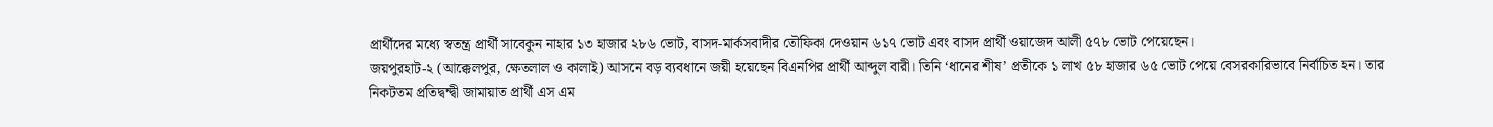প্রার্থীদের মধ্যে স্বতন্ত্র প্রার্থী সাবেকুন নাহার ১৩ হাজার ২৮৬ ভোট, বাসদ-মার্কসবাদীর তৌফিকা দেওয়ান ৬১৭ ভোট এবং বাসদ প্রার্থী ওয়াজেদ আলী ৫৭৮ ভোট পেয়েছেন।
জয়পুরহাট-২ (আক্কেলপুর, ক্ষেতলাল ও কালাই) আসনে বড় ব্যবধানে জয়ী হয়েছেন বিএনপির প্রার্থী আব্দুল বারী। তিনি ‘ধানের শীষ’ প্রতীকে ১ লাখ ৫৮ হাজার ৬৫ ভোট পেয়ে বেসরকারিভাবে নির্বাচিত হন। তার নিকটতম প্রতিদ্বন্দ্বী জামায়াত প্রার্থী এস এম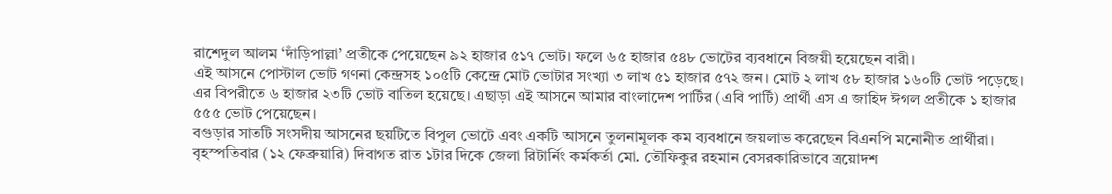রাশেদুল আলম ‘দাঁড়িপাল্লা’ প্রতীকে পেয়েছেন ৯২ হাজার ৫১৭ ভোট। ফলে ৬৫ হাজার ৫৪৮ ভোটের ব্যবধানে বিজয়ী হয়েছেন বারী।
এই আসনে পোস্টাল ভোট গণনা কেন্দ্রসহ ১০৫টি কেন্দ্রে মোট ভোটার সংখ্যা ৩ লাখ ৫১ হাজার ৫৭২ জন। মোট ২ লাখ ৫৮ হাজার ১৬০টি ভোট পড়েছে। এর বিপরীতে ৬ হাজার ২৩টি ভোট বাতিল হয়েছে। এছাড়া এই আসনে আমার বাংলাদেশ পার্টির (এবি পার্টি) প্রার্থী এস এ জাহিদ ঈগল প্রতীকে ১ হাজার ৫৫৫ ভোট পেয়েছেন।
বগুড়ার সাতটি সংসদীয় আসনের ছয়টিতে বিপুল ভোটে এবং একটি আসনে তুলনামূলক কম ব্যবধানে জয়লাভ করেছেন বিএনপি মনোনীত প্রার্থীরা। বৃহস্পতিবার (১২ ফেব্রুয়ারি) দিবাগত রাত ১টার দিকে জেলা রিটার্নিং কর্মকর্তা মো. তৌফিকুর রহমান বেসরকারিভাবে ত্রয়োদশ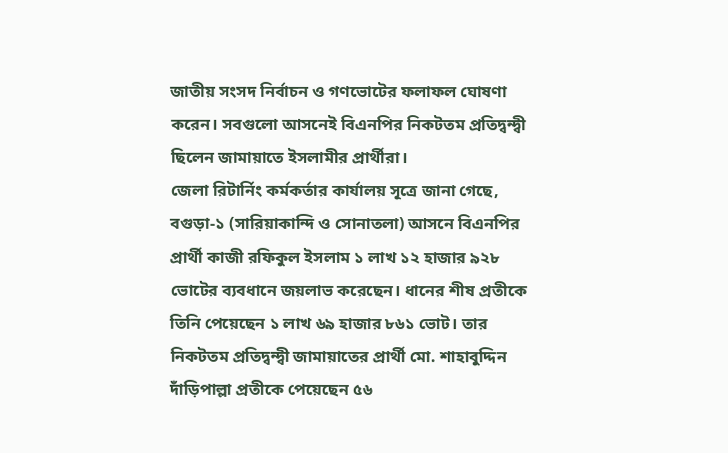জাতীয় সংসদ নির্বাচন ও গণভোটের ফলাফল ঘোষণা করেন। সবগুলো আসনেই বিএনপির নিকটতম প্রতিদ্বন্দ্বী ছিলেন জামায়াতে ইসলামীর প্রার্থীরা।
জেলা রিটার্নিং কর্মকর্তার কার্যালয় সূত্রে জানা গেছে, বগুড়া-১ (সারিয়াকান্দি ও সোনাতলা) আসনে বিএনপির প্রার্থী কাজী রফিকুল ইসলাম ১ লাখ ১২ হাজার ৯২৮ ভোটের ব্যবধানে জয়লাভ করেছেন। ধানের শীষ প্রতীকে তিনি পেয়েছেন ১ লাখ ৬৯ হাজার ৮৬১ ভোট। তার নিকটতম প্রতিদ্বন্দ্বী জামায়াতের প্রার্থী মো. শাহাবুদ্দিন দাঁড়িপাল্লা প্রতীকে পেয়েছেন ৫৬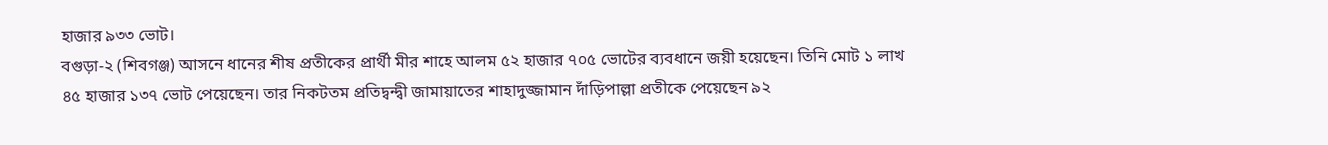হাজার ৯৩৩ ভোট।
বগুড়া-২ (শিবগঞ্জ) আসনে ধানের শীষ প্রতীকের প্রার্থী মীর শাহে আলম ৫২ হাজার ৭০৫ ভোটের ব্যবধানে জয়ী হয়েছেন। তিনি মোট ১ লাখ ৪৫ হাজার ১৩৭ ভোট পেয়েছেন। তার নিকটতম প্রতিদ্বন্দ্বী জামায়াতের শাহাদুজ্জামান দাঁড়িপাল্লা প্রতীকে পেয়েছেন ৯২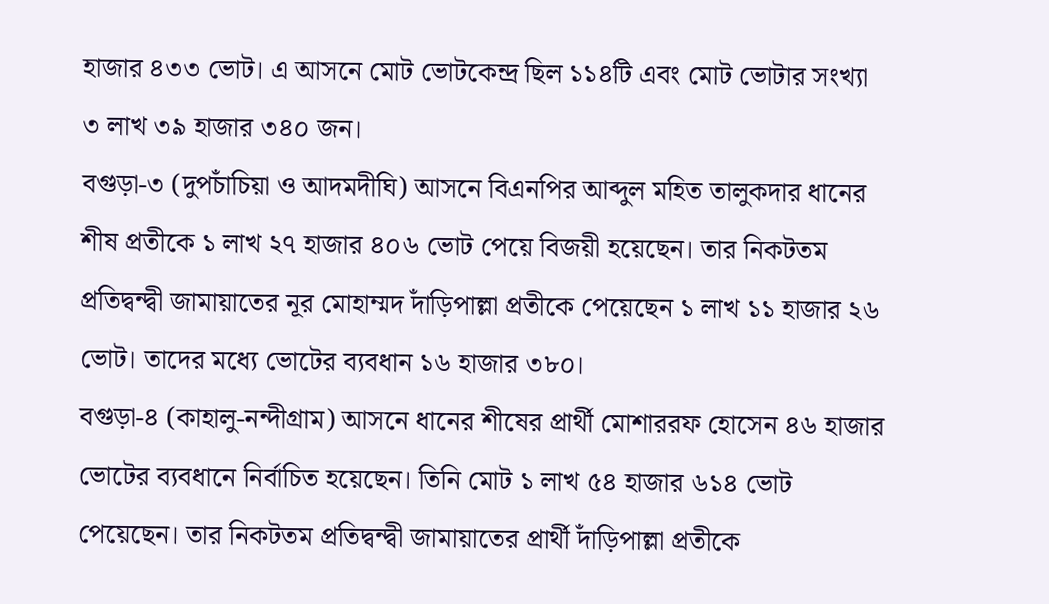হাজার ৪৩৩ ভোট। এ আসনে মোট ভোটকেন্দ্র ছিল ১১৪টি এবং মোট ভোটার সংখ্যা ৩ লাখ ৩৯ হাজার ৩৪০ জন।
বগুড়া-৩ (দুপচাঁচিয়া ও আদমদীঘি) আসনে বিএনপির আব্দুল মহিত তালুকদার ধানের শীষ প্রতীকে ১ লাখ ২৭ হাজার ৪০৬ ভোট পেয়ে বিজয়ী হয়েছেন। তার নিকটতম প্রতিদ্বন্দ্বী জামায়াতের নূর মোহাম্মদ দাঁড়িপাল্লা প্রতীকে পেয়েছেন ১ লাখ ১১ হাজার ২৬ ভোট। তাদের মধ্যে ভোটের ব্যবধান ১৬ হাজার ৩৮০।
বগুড়া-৪ (কাহালু-নন্দীগ্রাম) আসনে ধানের শীষের প্রার্থী মোশাররফ হোসেন ৪৬ হাজার ভোটের ব্যবধানে নির্বাচিত হয়েছেন। তিনি মোট ১ লাখ ৫৪ হাজার ৬১৪ ভোট পেয়েছেন। তার নিকটতম প্রতিদ্বন্দ্বী জামায়াতের প্রার্থী দাঁড়িপাল্লা প্রতীকে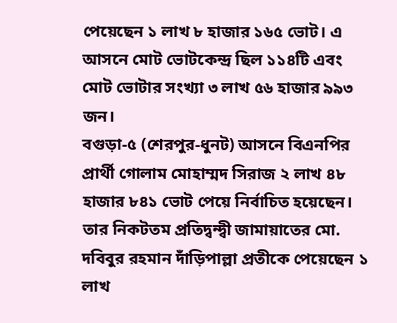পেয়েছেন ১ লাখ ৮ হাজার ১৬৫ ভোট। এ আসনে মোট ভোটকেন্দ্র ছিল ১১৪টি এবং মোট ভোটার সংখ্যা ৩ লাখ ৫৬ হাজার ৯৯৩ জন।
বগুড়া-৫ (শেরপুর-ধুনট) আসনে বিএনপির প্রার্থী গোলাম মোহাম্মদ সিরাজ ২ লাখ ৪৮ হাজার ৮৪১ ভোট পেয়ে নির্বাচিত হয়েছেন। তার নিকটতম প্রতিদ্বন্দ্বী জামায়াতের মো. দবিবুর রহমান দাঁড়িপাল্লা প্রতীকে পেয়েছেন ১ লাখ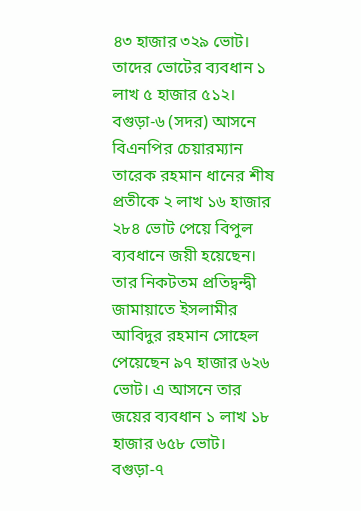৪৩ হাজার ৩২৯ ভোট। তাদের ভোটের ব্যবধান ১ লাখ ৫ হাজার ৫১২।
বগুড়া-৬ (সদর) আসনে বিএনপির চেয়ারম্যান তারেক রহমান ধানের শীষ প্রতীকে ২ লাখ ১৬ হাজার ২৮৪ ভোট পেয়ে বিপুল ব্যবধানে জয়ী হয়েছেন। তার নিকটতম প্রতিদ্বন্দ্বী জামায়াতে ইসলামীর আবিদুর রহমান সোহেল পেয়েছেন ৯৭ হাজার ৬২৬ ভোট। এ আসনে তার জয়ের ব্যবধান ১ লাখ ১৮ হাজার ৬৫৮ ভোট।
বগুড়া-৭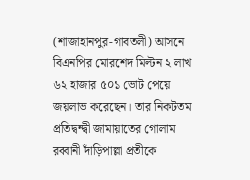(শাজাহানপুর-গাবতলী) আসনে বিএনপির মোরশেদ মিল্টন ২ লাখ ৬২ হাজার ৫০১ ভোট পেয়ে জয়লাভ করেছেন। তার নিকটতম প্রতিদ্বন্দ্বী জামায়াতের গোলাম রব্বানী দাঁড়িপাল্লা প্রতীকে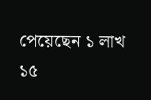পেয়েছেন ১ লাখ ১৫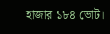হাজার ১৮৪ ভোট।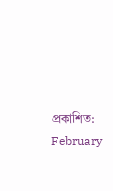প্রকাশিত: February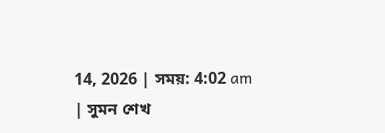14, 2026 | সময়: 4:02 am | সুমন শেখ